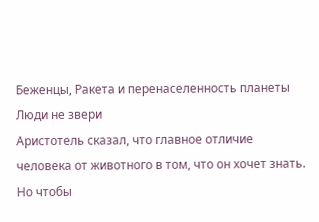Беженцы, Ракета и перенаселенность планеты
Люди не звери
Аристотель сказал, что главное отличие
человека от животного в том, что он хочет знать. Но чтобы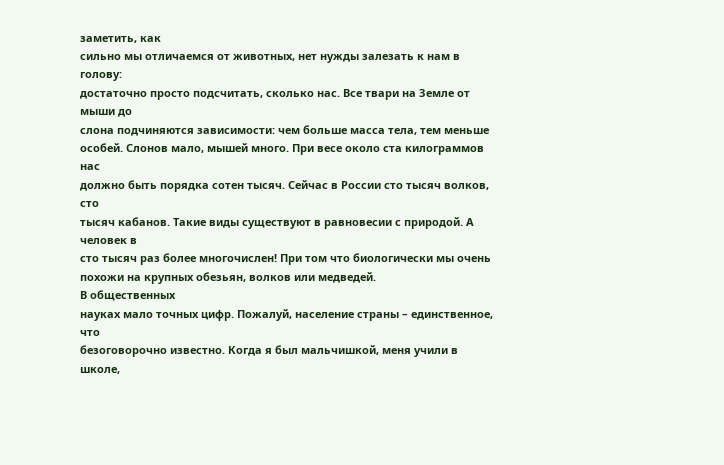заметить, как
сильно мы отличаемся от животных, нет нужды залезать к нам в голову:
достаточно просто подсчитать, сколько нас. Все твари на Земле от мыши до
слона подчиняются зависимости: чем больше масса тела, тем меньше
особей. Слонов мало, мышей много. При весе около ста килограммов нас
должно быть порядка сотен тысяч. Сейчас в России сто тысяч волков, сто
тысяч кабанов. Такие виды существуют в равновесии с природой. А человек в
сто тысяч раз более многочислен! При том что биологически мы очень
похожи на крупных обезьян, волков или медведей.
В общественных
науках мало точных цифр. Пожалуй, население страны – единственное, что
безоговорочно известно. Когда я был мальчишкой, меня учили в школе,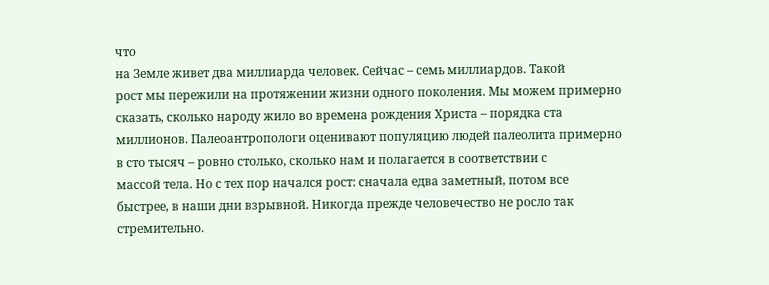что
на Земле живет два миллиарда человек. Сейчас – семь миллиардов. Такой
рост мы пережили на протяжении жизни одного поколения. Мы можем примерно
сказать, сколько народу жило во времена рождения Христа – порядка ста
миллионов. Палеоантропологи оценивают популяцию людей палеолита примерно
в сто тысяч – ровно столько, сколько нам и полагается в соответствии с
массой тела. Но с тех пор начался рост: сначала едва заметный, потом все
быстрее, в наши дни взрывной. Никогда прежде человечество не росло так
стремительно.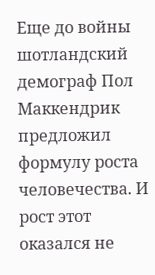Еще до войны шотландский демограф Пол Маккендрик
предложил формулу роста человечества. И рост этот оказался не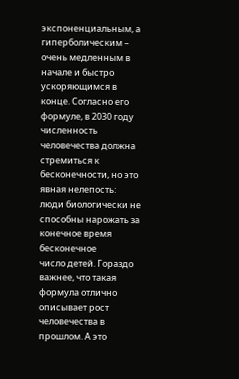экспоненциальным, а гиперболическим – очень медленным в начале и быстро
ускоряющимся в конце. Согласно его формуле, в 2030 году численность
человечества должна стремиться к бесконечности, но это явная нелепость:
люди биологически не способны нарожать за конечное время бесконечное
число детей. Гораздо важнее, что такая формула отлично описывает рост
человечества в прошлом. А это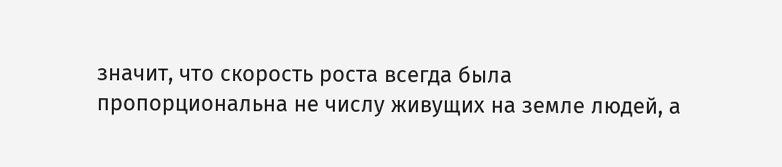значит, что скорость роста всегда была
пропорциональна не числу живущих на земле людей, а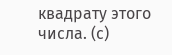квадрату этого числа. (с)